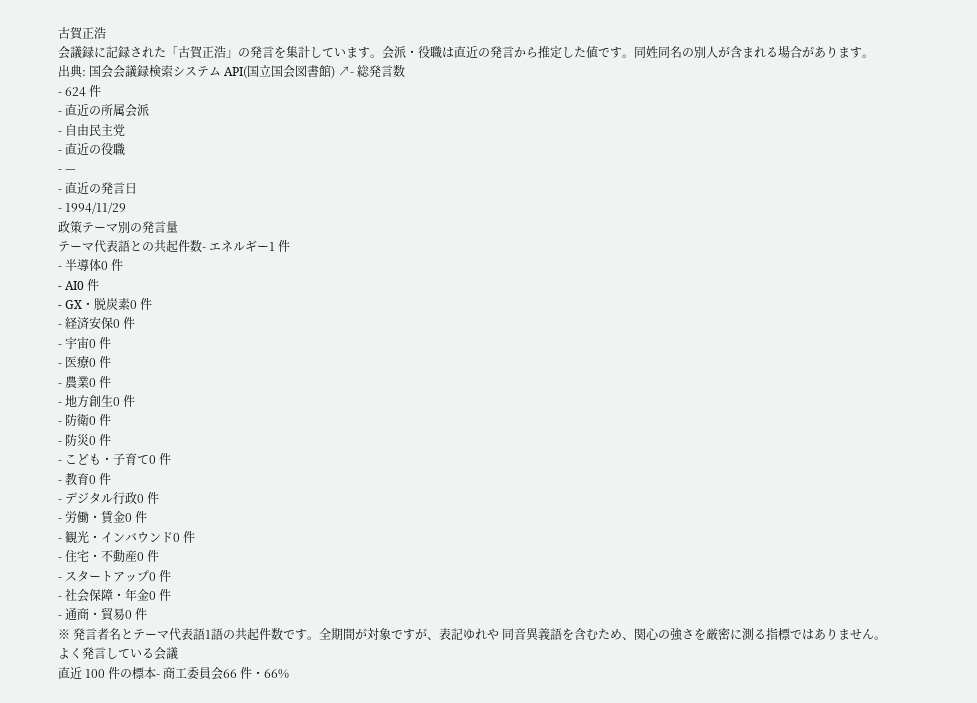古賀正浩
会議録に記録された「古賀正浩」の発言を集計しています。会派・役職は直近の発言から推定した値です。同姓同名の別人が含まれる場合があります。
出典: 国会会議録検索システム API(国立国会図書館) ↗- 総発言数
- 624 件
- 直近の所属会派
- 自由民主党
- 直近の役職
- —
- 直近の発言日
- 1994/11/29
政策テーマ別の発言量
テーマ代表語との共起件数- エネルギー1 件
- 半導体0 件
- AI0 件
- GX・脱炭素0 件
- 経済安保0 件
- 宇宙0 件
- 医療0 件
- 農業0 件
- 地方創生0 件
- 防衛0 件
- 防災0 件
- こども・子育て0 件
- 教育0 件
- デジタル行政0 件
- 労働・賃金0 件
- 観光・インバウンド0 件
- 住宅・不動産0 件
- スタートアップ0 件
- 社会保障・年金0 件
- 通商・貿易0 件
※ 発言者名とテーマ代表語1語の共起件数です。全期間が対象ですが、表記ゆれや 同音異義語を含むため、関心の強さを厳密に測る指標ではありません。
よく発言している会議
直近 100 件の標本- 商工委員会66 件・66%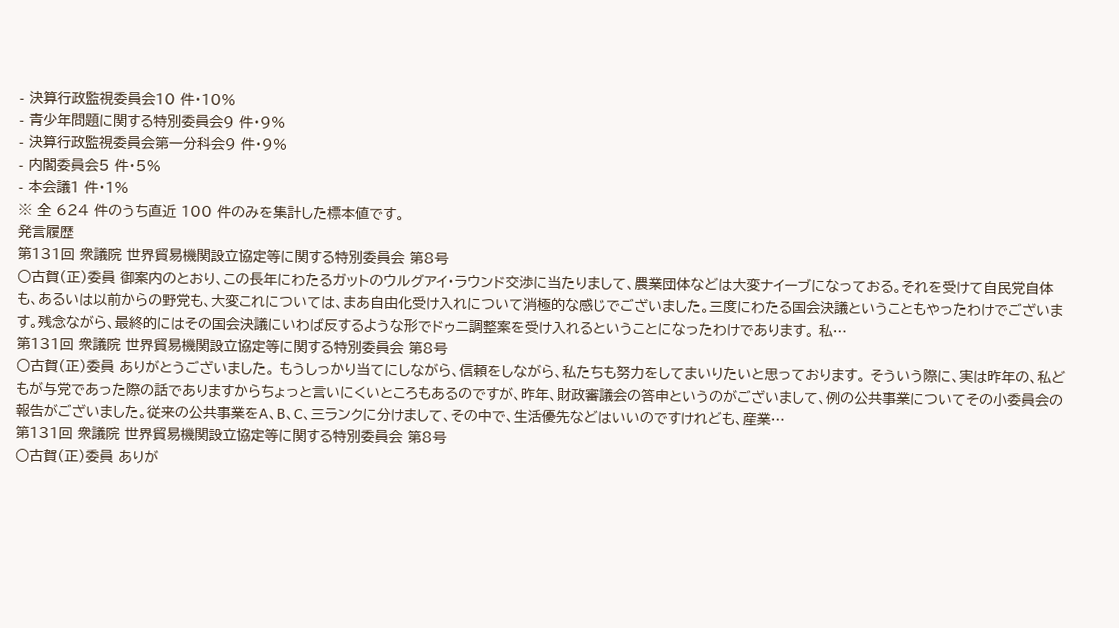- 決算行政監視委員会10 件・10%
- 青少年問題に関する特別委員会9 件・9%
- 決算行政監視委員会第一分科会9 件・9%
- 内閣委員会5 件・5%
- 本会議1 件・1%
※ 全 624 件のうち直近 100 件のみを集計した標本値です。
発言履歴
第131回 衆議院 世界貿易機関設立協定等に関する特別委員会 第8号
○古賀(正)委員 御案内のとおり、この長年にわたるガットのウルグアイ・ラウンド交渉に当たりまして、農業団体などは大変ナイーブになっておる。それを受けて自民党自体も、あるいは以前からの野党も、大変これについては、まあ自由化受け入れについて消極的な感じでございました。三度にわたる国会決議ということもやったわけでございます。残念ながら、最終的にはその国会決議にいわば反するような形でドゥニ調整案を受け入れるということになったわけであります。 私…
第131回 衆議院 世界貿易機関設立協定等に関する特別委員会 第8号
○古賀(正)委員 ありがとうございました。 もうしっかり当てにしながら、信頼をしながら、私たちも努力をしてまいりたいと思っております。 そういう際に、実は昨年の、私どもが与党であった際の話でありますからちょっと言いにくいところもあるのですが、昨年、財政審議会の答申というのがございまして、例の公共事業についてその小委員会の報告がございました。従来の公共事業をA、B、C、三ランクに分けまして、その中で、生活優先などはいいのですけれども、産業…
第131回 衆議院 世界貿易機関設立協定等に関する特別委員会 第8号
○古賀(正)委員 ありが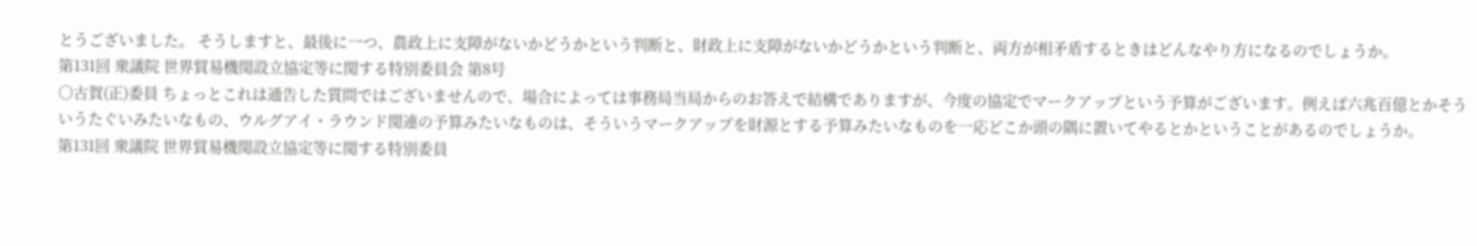とうございました。 そうしますと、最後に一つ、農政上に支障がないかどうかという判断と、財政上に支障がないかどうかという判断と、両方が相矛盾するときはどんなやり方になるのでしょうか。
第131回 衆議院 世界貿易機関設立協定等に関する特別委員会 第8号
○古賀(正)委員 ちょっとこれは通告した質問ではございませんので、場合によっては事務局当局からのお答えで結構でありますが、今度の協定でマークアップという予算がございます。例えば六兆百億とかそういうたぐいみたいなもの、ウルグアイ・ラウンド関連の予算みたいなものは、そういうマークアップを財源とする予算みたいなものを一応どこか頭の隅に置いてやるとかということがあるのでしょうか。
第131回 衆議院 世界貿易機関設立協定等に関する特別委員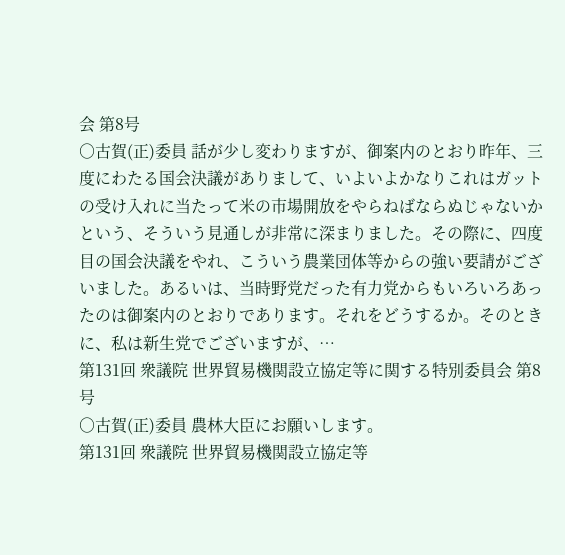会 第8号
○古賀(正)委員 話が少し変わりますが、御案内のとおり昨年、三度にわたる国会決議がありまして、いよいよかなりこれはガットの受け入れに当たって米の市場開放をやらねばならぬじゃないかという、そういう見通しが非常に深まりました。その際に、四度目の国会決議をやれ、こういう農業団体等からの強い要請がございました。あるいは、当時野党だった有力党からもいろいろあったのは御案内のとおりであります。それをどうするか。そのときに、私は新生党でございますが、…
第131回 衆議院 世界貿易機関設立協定等に関する特別委員会 第8号
○古賀(正)委員 農林大臣にお願いします。
第131回 衆議院 世界貿易機関設立協定等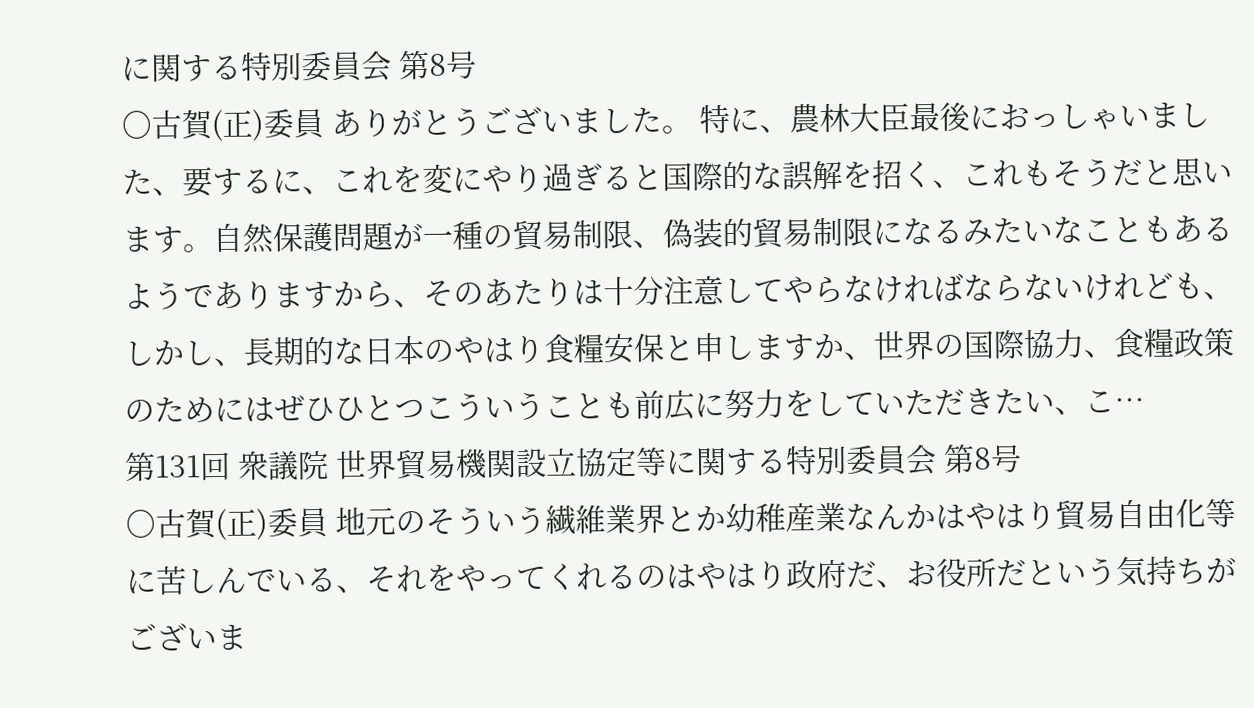に関する特別委員会 第8号
○古賀(正)委員 ありがとうございました。 特に、農林大臣最後におっしゃいました、要するに、これを変にやり過ぎると国際的な誤解を招く、これもそうだと思います。自然保護問題が一種の貿易制限、偽装的貿易制限になるみたいなこともあるようでありますから、そのあたりは十分注意してやらなければならないけれども、しかし、長期的な日本のやはり食糧安保と申しますか、世界の国際協力、食糧政策のためにはぜひひとつこういうことも前広に努力をしていただきたい、こ…
第131回 衆議院 世界貿易機関設立協定等に関する特別委員会 第8号
○古賀(正)委員 地元のそういう繊維業界とか幼稚産業なんかはやはり貿易自由化等に苦しんでいる、それをやってくれるのはやはり政府だ、お役所だという気持ちがございま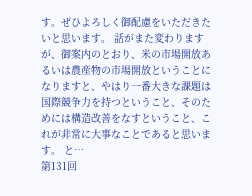す。ぜひよろしく御配慮をいただきたいと思います。 話がまた変わりますが、御案内のとおり、米の市場開放あるいは農産物の市場開放ということになりますと、やはり一番大きな課題は国際競争力を持つということ、そのためには構造改善をなすということ、これが非常に大事なことであると思います。 と…
第131回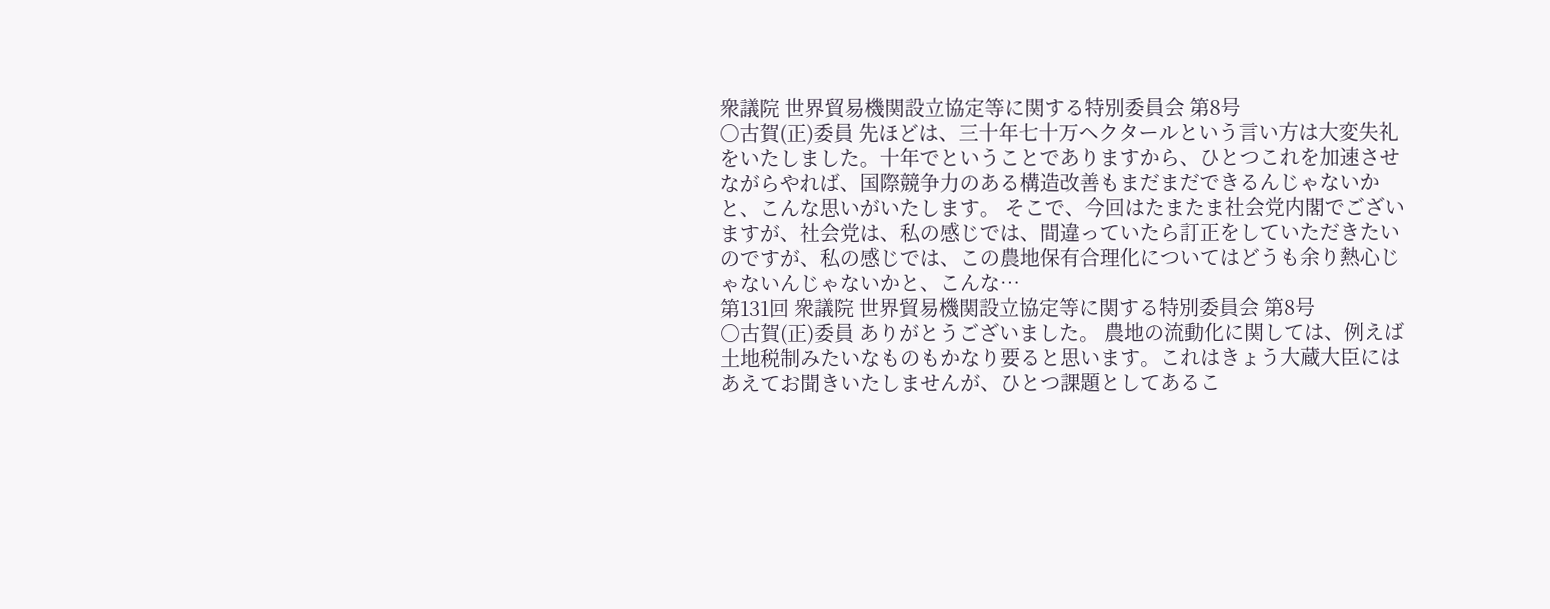衆議院 世界貿易機関設立協定等に関する特別委員会 第8号
○古賀(正)委員 先ほどは、三十年七十万ヘクタールという言い方は大変失礼をいたしました。十年でということでありますから、ひとつこれを加速させながらやれば、国際競争力のある構造改善もまだまだできるんじゃないかと、こんな思いがいたします。 そこで、今回はたまたま社会党内閣でございますが、社会党は、私の感じでは、間違っていたら訂正をしていただきたいのですが、私の感じでは、この農地保有合理化についてはどうも余り熱心じゃないんじゃないかと、こんな…
第131回 衆議院 世界貿易機関設立協定等に関する特別委員会 第8号
○古賀(正)委員 ありがとうございました。 農地の流動化に関しては、例えば土地税制みたいなものもかなり要ると思います。これはきょう大蔵大臣にはあえてお聞きいたしませんが、ひとつ課題としてあるこ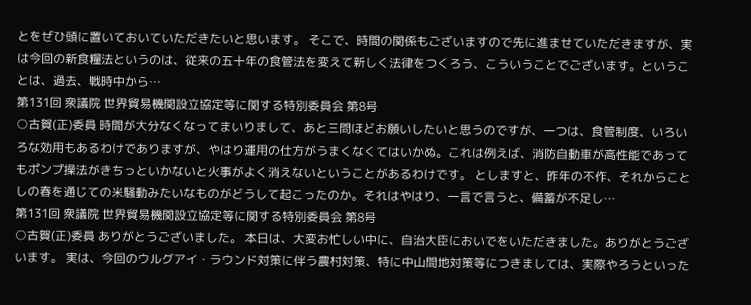とをぜひ頭に置いておいていただきたいと思います。 そこで、時間の関係もございますので先に進ませていただきますが、実は今回の新食糧法というのは、従来の五十年の食管法を変えて新しく法律をつくろう、こういうことでございます。ということは、過去、戦時中から…
第131回 衆議院 世界貿易機関設立協定等に関する特別委員会 第8号
○古賀(正)委員 時間が大分なくなってまいりまして、あと三問ほどお願いしたいと思うのですが、一つは、食管制度、いろいろな効用もあるわけでありますが、やはり運用の仕方がうまくなくてはいかぬ。これは例えば、消防自動車が高性能であってもポンプ操法がきちっといかないと火事がよく消えないということがあるわけです。 としますと、昨年の不作、それからことしの春を通じての米騒動みたいなものがどうして起こったのか。それはやはり、一言で言うと、備蓄が不足し…
第131回 衆議院 世界貿易機関設立協定等に関する特別委員会 第8号
○古賀(正)委員 ありがとうございました。 本日は、大変お忙しい中に、自治大臣においでをいただきました。ありがとうございます。 実は、今回のウルグアイ・ラウンド対策に伴う農村対策、特に中山間地対策等につきましては、実際やろうといった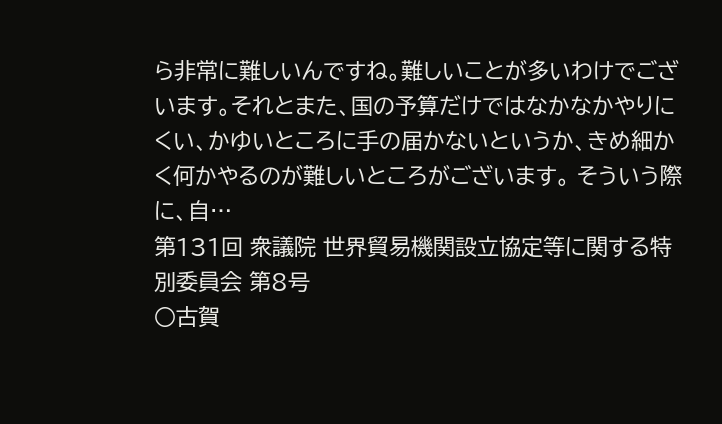ら非常に難しいんですね。難しいことが多いわけでございます。それとまた、国の予算だけではなかなかやりにくい、かゆいところに手の届かないというか、きめ細かく何かやるのが難しいところがございます。 そういう際に、自…
第131回 衆議院 世界貿易機関設立協定等に関する特別委員会 第8号
○古賀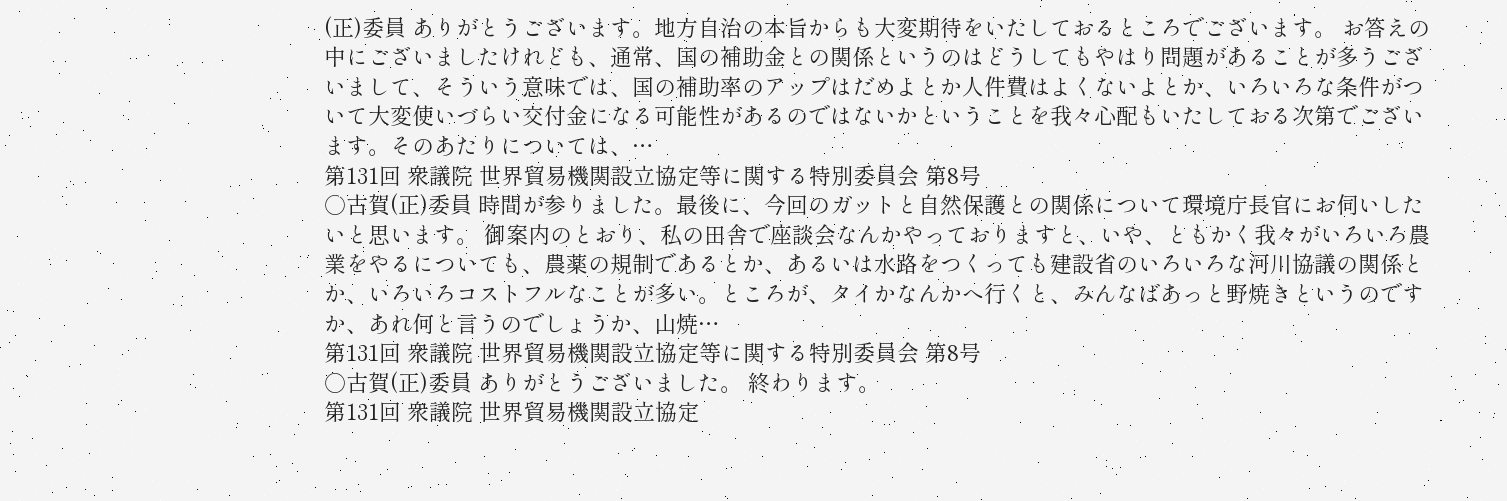(正)委員 ありがとうございます。地方自治の本旨からも大変期待をいたしておるところでございます。 お答えの中にございましたけれども、通常、国の補助金との関係というのはどうしてもやはり問題があることが多うございまして、そういう意味では、国の補助率のアップはだめよとか人件費はよくないよとか、いろいろな条件がついて大変使いづらい交付金になる可能性があるのではないかということを我々心配もいたしておる次第でございます。そのあたりについては、…
第131回 衆議院 世界貿易機関設立協定等に関する特別委員会 第8号
○古賀(正)委員 時間が参りました。最後に、今回のガットと自然保護との関係について環境庁長官にお伺いしたいと思います。 御案内のとおり、私の田舎で座談会なんかやっておりますと、いや、ともかく我々がいろいろ農業をやるについても、農薬の規制であるとか、あるいは水路をつくっても建設省のいろいろな河川協議の関係とか、いろいろコストフルなことが多い。ところが、タイかなんかへ行くと、みんなばあっと野焼きというのですか、あれ何と言うのでしょうか、山焼…
第131回 衆議院 世界貿易機関設立協定等に関する特別委員会 第8号
○古賀(正)委員 ありがとうございました。 終わります。
第131回 衆議院 世界貿易機関設立協定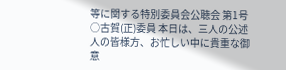等に関する特別委員会公聴会 第1号
○古賀(正)委員 本日は、三人の公述人の皆様方、お忙しい中に貴重な御意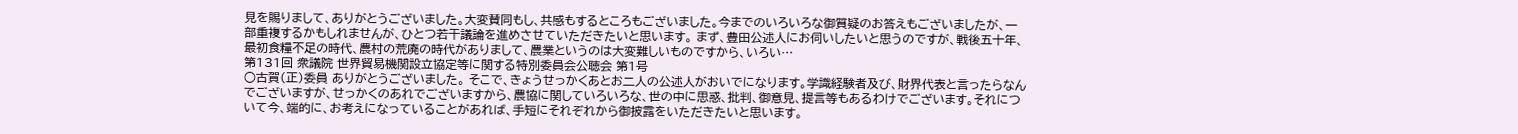見を賜りまして、ありがとうございました。大変賛同もし、共感もするところもございました。今までのいろいろな御質疑のお答えもございましたが、一部重複するかもしれませんが、ひとつ若干議論を進めさせていただきたいと思います。 まず、豊田公述人にお伺いしたいと思うのですが、戦後五十年、最初食糧不足の時代、農村の荒廃の時代がありまして、農業というのは大変難しいものですから、いろい…
第131回 衆議院 世界貿易機関設立協定等に関する特別委員会公聴会 第1号
○古賀(正)委員 ありがとうございました。 そこで、きょうせっかくあとお二人の公述人がおいでになります。学識経験者及び、財界代表と言ったらなんでございますが、せっかくのあれでございますから、農協に関していろいろな、世の中に思惑、批判、御意見、提言等もあるわけでございます。それについて今、端的に、お考えになっていることがあれば、手短にそれぞれから御披露をいただきたいと思います。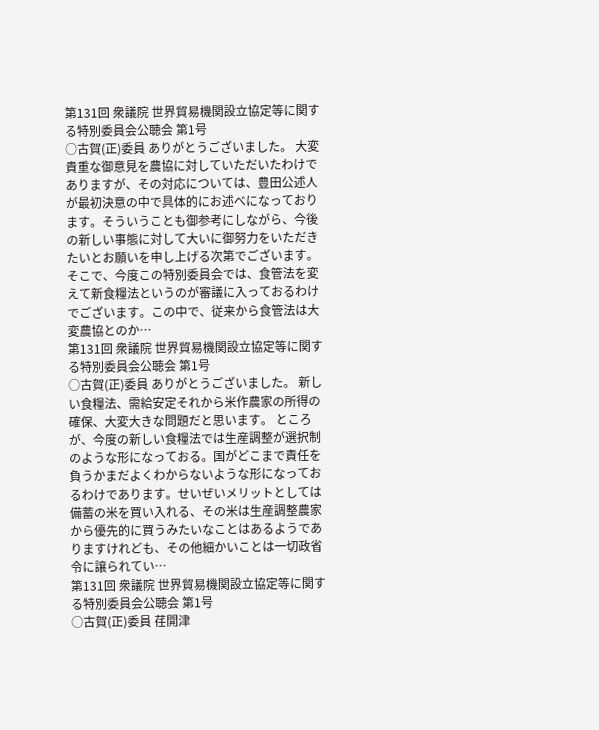第131回 衆議院 世界貿易機関設立協定等に関する特別委員会公聴会 第1号
○古賀(正)委員 ありがとうございました。 大変貴重な御意見を農協に対していただいたわけでありますが、その対応については、豊田公述人が最初決意の中で具体的にお述べになっております。そういうことも御参考にしながら、今後の新しい事態に対して大いに御努力をいただきたいとお願いを申し上げる次第でございます。 そこで、今度この特別委員会では、食管法を変えて新食糧法というのが審議に入っておるわけでございます。この中で、従来から食管法は大変農協とのか…
第131回 衆議院 世界貿易機関設立協定等に関する特別委員会公聴会 第1号
○古賀(正)委員 ありがとうございました。 新しい食糧法、需給安定それから米作農家の所得の確保、大変大きな問題だと思います。 ところが、今度の新しい食糧法では生産調整が選択制のような形になっておる。国がどこまで責任を負うかまだよくわからないような形になっておるわけであります。せいぜいメリットとしては備蓄の米を買い入れる、その米は生産調整農家から優先的に買うみたいなことはあるようでありますけれども、その他細かいことは一切政省令に譲られてい…
第131回 衆議院 世界貿易機関設立協定等に関する特別委員会公聴会 第1号
○古賀(正)委員 荏開津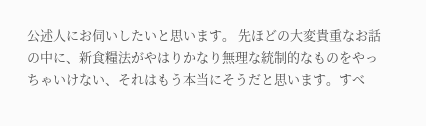公述人にお伺いしたいと思います。 先ほどの大変貴重なお話の中に、新食糧法がやはりかなり無理な統制的なものをやっちゃいけない、それはもう本当にそうだと思います。すべ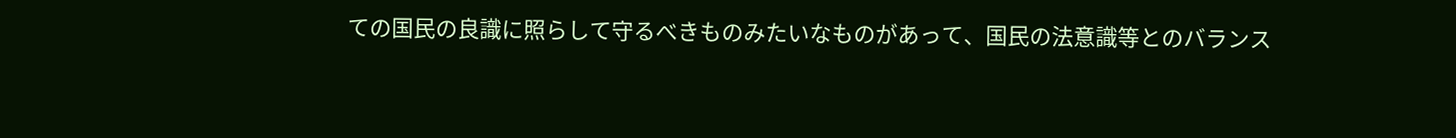ての国民の良識に照らして守るべきものみたいなものがあって、国民の法意識等とのバランス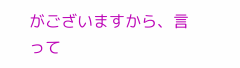がございますから、言って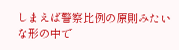しまえば警察比例の原則みたいな形の中で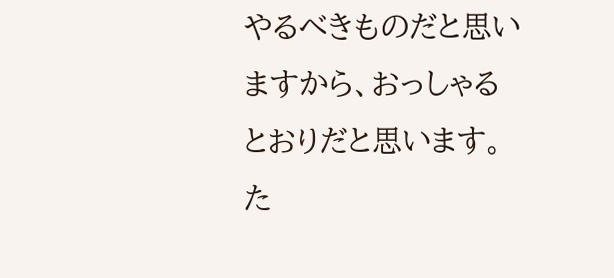やるべきものだと思いますから、おっしゃるとおりだと思います。 た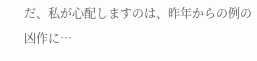だ、私が心配しますのは、昨年からの例の凶作に…